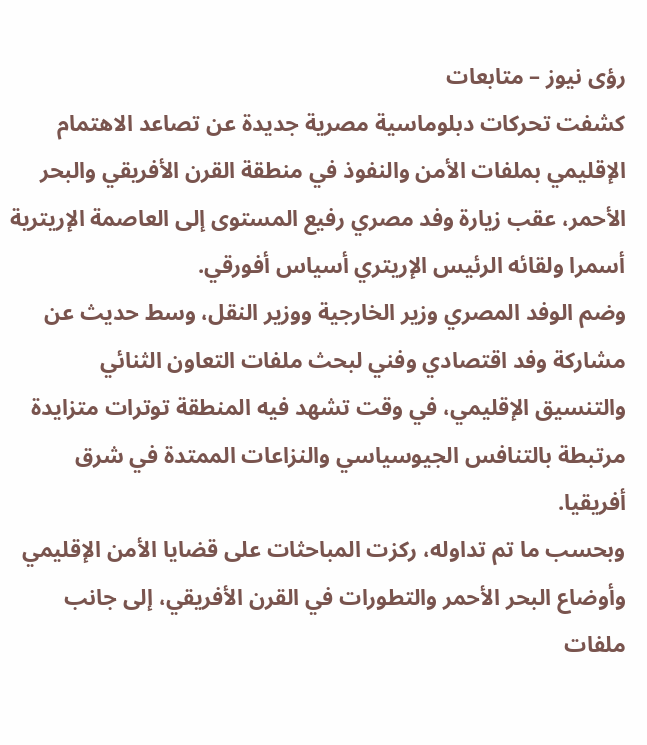رؤى نيوز – متابعات
كشفت تحركات دبلوماسية مصرية جديدة عن تصاعد الاهتمام الإقليمي بملفات الأمن والنفوذ في منطقة القرن الأفريقي والبحر الأحمر، عقب زيارة وفد مصري رفيع المستوى إلى العاصمة الإريترية أسمرا ولقائه الرئيس الإريتري أسياس أفورقي.
وضم الوفد المصري وزير الخارجية ووزير النقل، وسط حديث عن مشاركة وفد اقتصادي وفني لبحث ملفات التعاون الثنائي والتنسيق الإقليمي، في وقت تشهد فيه المنطقة توترات متزايدة مرتبطة بالتنافس الجيوسياسي والنزاعات الممتدة في شرق أفريقيا.
وبحسب ما تم تداوله، ركزت المباحثات على قضايا الأمن الإقليمي وأوضاع البحر الأحمر والتطورات في القرن الأفريقي، إلى جانب ملفات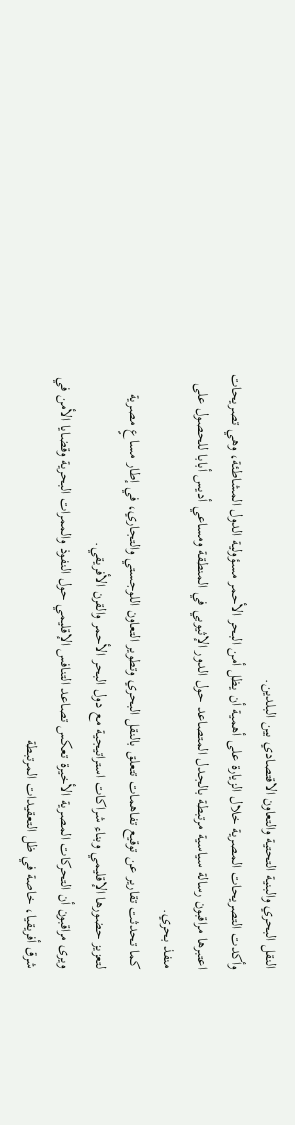النقل البحري والبنية التحتية والتعاون الاقتصادي بين البلدين.
وأكدت التصريحات المصرية خلال الزيارة على أهمية أن يظل أمن البحر الأحمر مسؤولية الدول المشاطئة، وهي تصريحات اعتبرها مراقبون رسالة سياسية مرتبطة بالجدل المتصاعد حول الدور الإثيوبي في المنطقة ومساعي أديس أبابا للحصول على منفذ بحري.
كما تحدثت تقارير عن توقيع تفاهمات تتعلق بالنقل البحري وتطوير التعاون اللوجستي والتجاري، في إطار مساعٍ مصرية لتعزيز حضورها الإقليمي وبناء شراكات استراتيجية مع دول البحر الأحمر والقرن الأفريقي.
ويرى مراقبون أن التحركات المصرية الأخيرة تعكس تصاعد التنافس الإقليمي حول النفوذ والممرات البحرية وقضايا الأمن في شرق أفريقيا، خاصة في ظل التعقيدات المرتبطة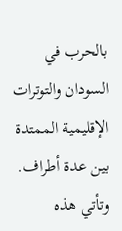بالحرب في السودان والتوترات الإقليمية الممتدة بين عدة أطراف.
وتأتي هذه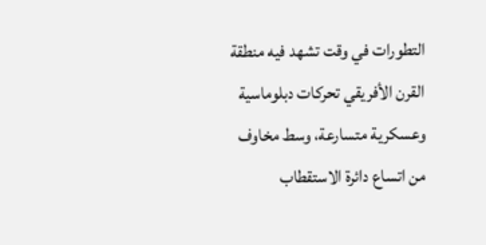التطورات في وقت تشهد فيه منطقة القرن الأفريقي تحركات دبلوماسية وعسكرية متسارعة، وسط مخاوف من اتساع دائرة الاستقطاب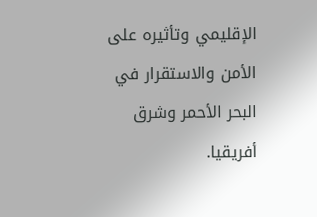الإقليمي وتأثيره على الأمن والاستقرار في البحر الأحمر وشرق أفريقيا.